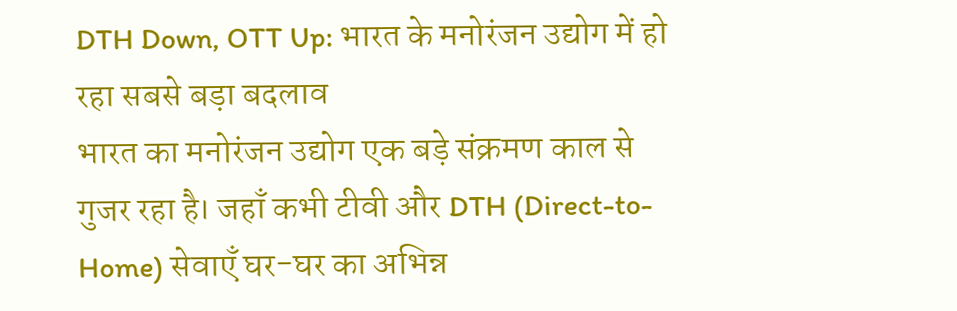DTH Down, OTT Up: भारत के मनोरंजन उद्योग में हो रहा सबसे बड़ा बदलाव
भारत का मनोरंजन उद्योग एक बड़े संक्रमण काल से गुजर रहा है। जहाँ कभी टीवी और DTH (Direct-to-Home) सेवाएँ घर-घर का अभिन्न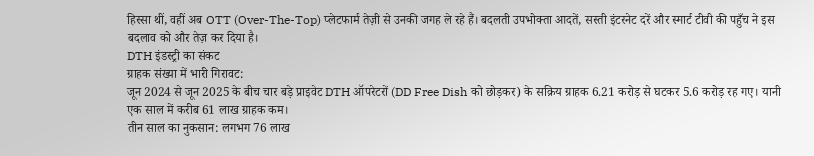हिस्सा थीं, वहीं अब OTT (Over-The-Top) प्लेटफार्म तेज़ी से उनकी जगह ले रहे हैं। बदलती उपभोक्ता आदतें, सस्ती इंटरनेट दरें और स्मार्ट टीवी की पहुँच ने इस बदलाव को और तेज़ कर दिया है।
DTH इंडस्ट्री का संकट
ग्राहक संख्या में भारी गिरावट:
जून 2024 से जून 2025 के बीच चार बड़े प्राइवेट DTH ऑपरेटरों (DD Free Dish को छोड़कर) के सक्रिय ग्राहक 6.21 करोड़ से घटकर 5.6 करोड़ रह गए। यानी एक साल में करीब 61 लाख ग्राहक कम।
तीन साल का नुकसान: लगभग 76 लाख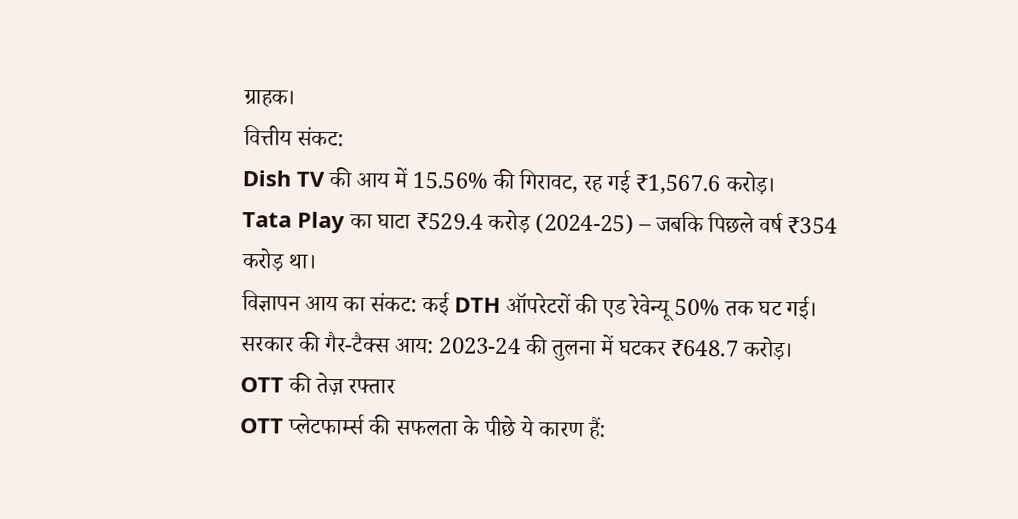ग्राहक।
वित्तीय संकट:
Dish TV की आय में 15.56% की गिरावट, रह गई ₹1,567.6 करोड़।
Tata Play का घाटा ₹529.4 करोड़ (2024-25) – जबकि पिछले वर्ष ₹354 करोड़ था।
विज्ञापन आय का संकट: कई DTH ऑपरेटरों की एड रेवेन्यू 50% तक घट गई।
सरकार की गैर-टैक्स आय: 2023-24 की तुलना में घटकर ₹648.7 करोड़।
OTT की तेज़ रफ्तार
OTT प्लेटफार्म्स की सफलता के पीछे ये कारण हैं: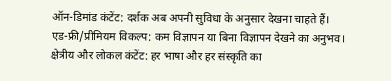ऑन-डिमांड कंटेंट: दर्शक अब अपनी सुविधा के अनुसार देखना चाहते हैं।
एड-फ्री/प्रीमियम विकल्प: कम विज्ञापन या बिना विज्ञापन देखने का अनुभव।
क्षेत्रीय और लोकल कंटेंट: हर भाषा और हर संस्कृति का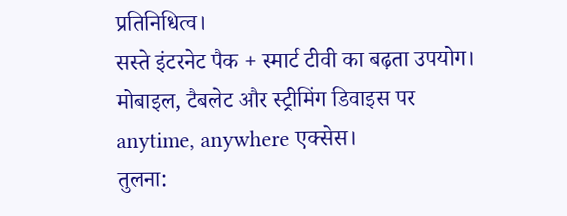प्रतिनिधित्व।
सस्ते इंटरनेट पैक + स्मार्ट टीवी का बढ़ता उपयोग।
मोबाइल, टैबलेट और स्ट्रीमिंग डिवाइस पर anytime, anywhere एक्सेस।
तुलना: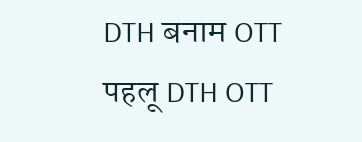DTH बनाम OTT
पहलू DTH OTT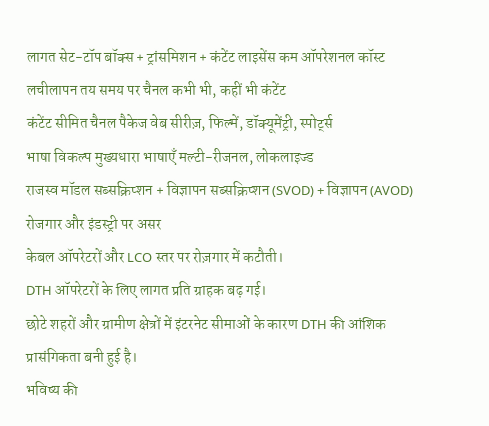लागत सेट-टॉप बॉक्स + ट्रांसमिशन + कंटेंट लाइसेंस कम ऑपरेशनल कॉस्ट
लचीलापन तय समय पर चैनल कभी भी, कहीं भी कंटेंट
कंटेंट सीमित चैनल पैकेज वेब सीरीज़, फिल्में, डॉक्यूमेंट्री, स्पोर्ट्स
भाषा विकल्प मुख्यधारा भाषाएँ मल्टी-रीजनल, लोकलाइज्ड
राजस्व मॉडल सब्सक्रिप्शन + विज्ञापन सब्सक्रिप्शन (SVOD) + विज्ञापन (AVOD)
रोजगार और इंडस्ट्री पर असर
केबल ऑपरेटरों और LCO स्तर पर रोज़गार में कटौती।
DTH ऑपरेटरों के लिए लागत प्रति ग्राहक बढ़ गई।
छोटे शहरों और ग्रामीण क्षेत्रों में इंटरनेट सीमाओं के कारण DTH की आंशिक प्रासंगिकता बनी हुई है।
भविष्य की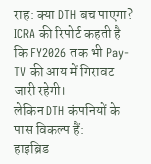राह: क्या DTH बच पाएगा?
ICRA की रिपोर्ट कहती है कि FY2026 तक भी Pay-TV की आय में गिरावट जारी रहेगी।
लेकिन DTH कंपनियों के पास विकल्प हैं:
हाइब्रिड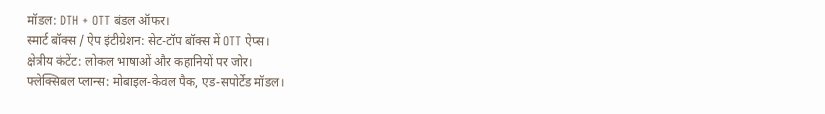मॉडल: DTH + OTT बंडल ऑफर।
स्मार्ट बॉक्स / ऐप इंटीग्रेशन: सेट-टॉप बॉक्स में OTT ऐप्स।
क्षेत्रीय कंटेंट: लोकल भाषाओं और कहानियों पर जोर।
फ्लेक्सिबल प्लान्स: मोबाइल-केवल पैक, एड-सपोर्टेड मॉडल।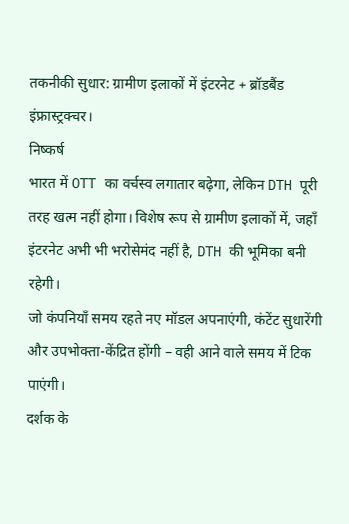तकनीकी सुधार: ग्रामीण इलाकों में इंटरनेट + ब्रॉडबैंड इंफ्रास्ट्रक्चर।
निष्कर्ष
भारत में OTT का वर्चस्व लगातार बढ़ेगा, लेकिन DTH पूरी तरह खत्म नहीं होगा। विशेष रूप से ग्रामीण इलाकों में, जहाँ इंटरनेट अभी भी भरोसेमंद नहीं है, DTH की भूमिका बनी रहेगी।
जो कंपनियाँ समय रहते नए मॉडल अपनाएंगी, कंटेंट सुधारेंगी और उपभोक्ता-केंद्रित होंगी – वही आने वाले समय में टिक पाएंगी।
दर्शक के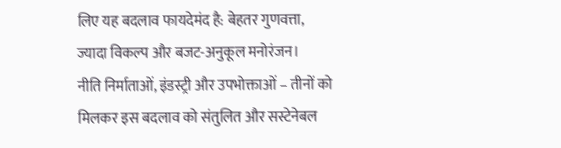लिए यह बदलाव फायदेमंद है: बेहतर गुणवत्ता, ज्यादा विकल्प और बजट-अनुकूल मनोरंजन।
नीति निर्माताओं, इंडस्ट्री और उपभोक्ताओं – तीनों को मिलकर इस बदलाव को संतुलित और सस्टेनेबल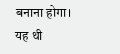बनाना होगा।
यह थी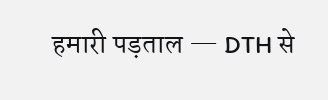हमारी पड़ताल — DTH से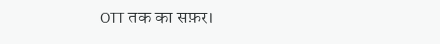OTT तक का सफ़र।